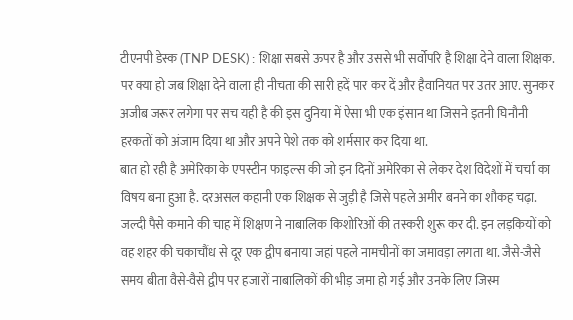टीएनपी डेस्क (TNP DESK) : शिक्षा सबसे ऊपर है और उससे भी सर्वोपरि है शिक्षा देने वाला शिक्षक. पर क्या हो जब शिक्षा देने वाला ही नीचता की सारी हदें पार कर दें और हैवानियत पर उतर आए. सुनकर अजीब जरूर लगेगा पर सच यही है की इस दुनिया में ऐसा भी एक इंसान था जिसने इतनी घिनौनी हरकतों को अंजाम दिया था और अपने पेशे तक को शर्मसार कर दिया था.
बात हो रही है अमेरिका के एपस्टीन फाइल्स की जो इन दिनों अमेरिका से लेकर देश विदेशों में चर्चा का विषय बना हुआ है. दरअसल कहानी एक शिक्षक से जुड़ी है जिसे पहले अमीर बनने का शौकह चढ़ा. जल्दी पैसे कमाने की चाह में शिक्षण ने नाबालिक किशोरिओं की तस्करी शुरू कर दी. इन लड़कियों को वह शहर की चकाचौंध से दूर एक द्वीप बनाया जहां पहले नामचीनों का जमावड़ा लगता था. जैसे-जैसे समय बीता वैसे-वैसे द्वीप पर हजारों नाबालिकों की भीड़ जमा हो गई और उनके लिए जिस्म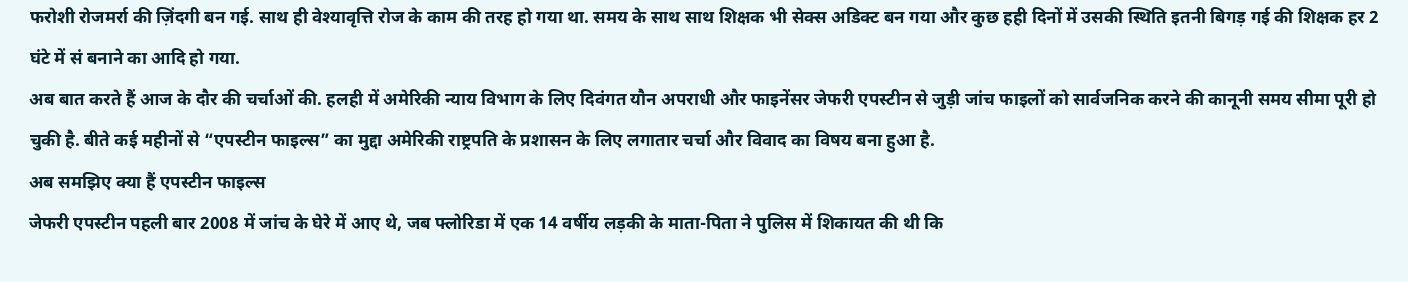फरोशी रोजमर्रा की ज़िंदगी बन गई. साथ ही वेश्यावृत्ति रोज के काम की तरह हो गया था. समय के साथ साथ शिक्षक भी सेक्स अडिक्ट बन गया और कुछ हही दिनों में उसकी स्थिति इतनी बिगड़ गई की शिक्षक हर 2 घंटे में सं बनाने का आदि हो गया.
अब बात करते हैं आज के दौर की चर्चाओं की. हलही में अमेरिकी न्याय विभाग के लिए दिवंगत यौन अपराधी और फाइनेंसर जेफरी एपस्टीन से जुड़ी जांच फाइलों को सार्वजनिक करने की कानूनी समय सीमा पूरी हो चुकी है. बीते कई महीनों से “एपस्टीन फाइल्स” का मुद्दा अमेरिकी राष्ट्रपति के प्रशासन के लिए लगातार चर्चा और विवाद का विषय बना हुआ है.
अब समझिए क्या हैं एपस्टीन फाइल्स
जेफरी एपस्टीन पहली बार 2008 में जांच के घेरे में आए थे, जब फ्लोरिडा में एक 14 वर्षीय लड़की के माता-पिता ने पुलिस में शिकायत की थी कि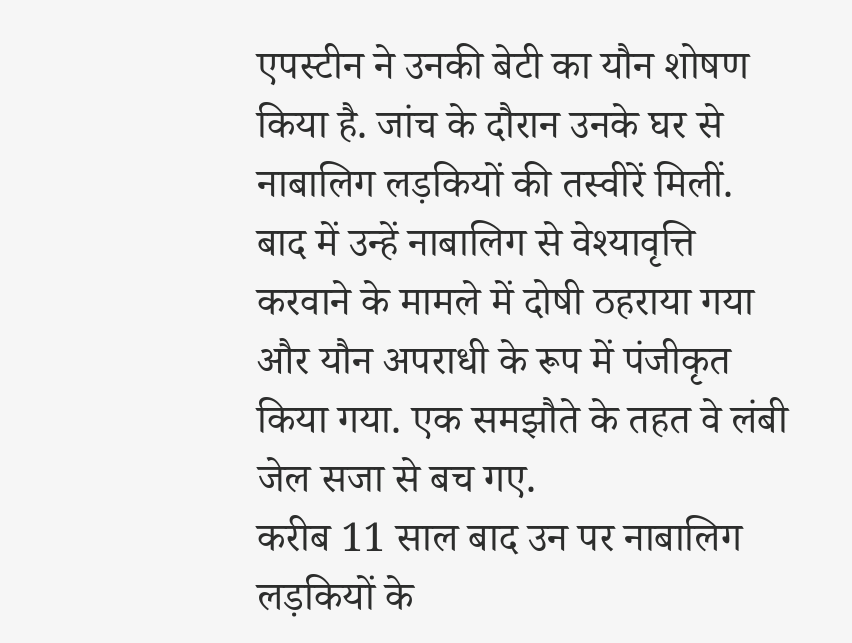एपस्टीन ने उनकी बेटी का यौन शोषण किया है. जांच के दौरान उनके घर से नाबालिग लड़कियों की तस्वीरें मिलीं. बाद में उन्हें नाबालिग से वेश्यावृत्ति करवाने के मामले में दोषी ठहराया गया और यौन अपराधी के रूप में पंजीकृत किया गया. एक समझौते के तहत वे लंबी जेल सजा से बच गए.
करीब 11 साल बाद उन पर नाबालिग लड़कियों के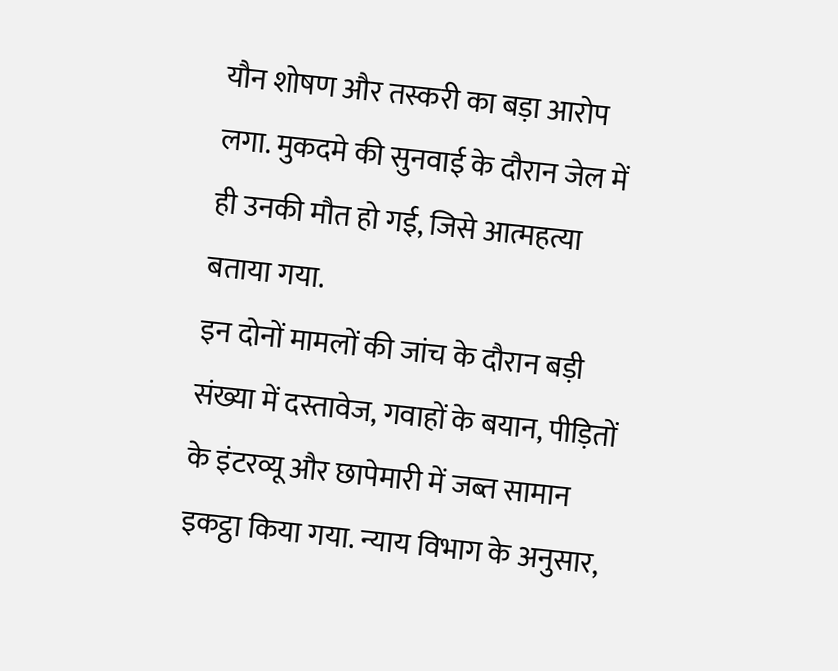यौन शोषण और तस्करी का बड़ा आरोप लगा. मुकदमे की सुनवाई के दौरान जेल में ही उनकी मौत हो गई, जिसे आत्महत्या बताया गया.
इन दोनों मामलों की जांच के दौरान बड़ी संख्या में दस्तावेज, गवाहों के बयान, पीड़ितों के इंटरव्यू और छापेमारी में जब्त सामान इकट्ठा किया गया. न्याय विभाग के अनुसार,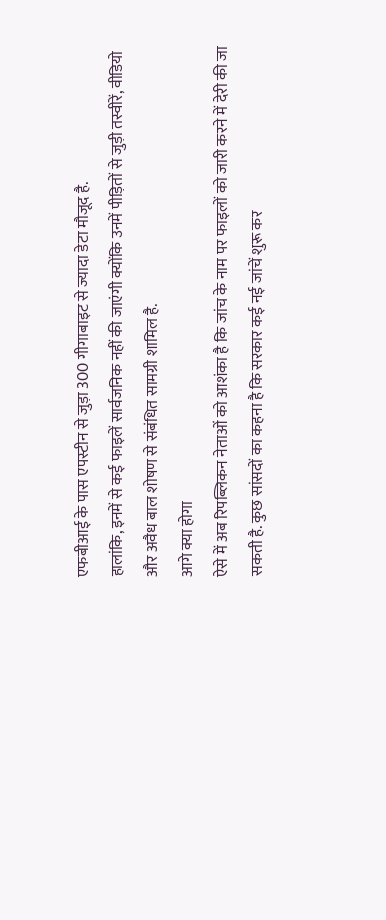एफबीआई के पास एपस्टीन से जुड़ा 300 गीगाबाइट से ज्यादा डेटा मौजूद है.
हालांकि, इनमें से कई फाइलें सार्वजनिक नहीं की जाएंगी क्योंकि उनमें पीड़ितों से जुड़ी तस्वीरें, वीडियो और अवैध बाल शोषण से संबंधित सामग्री शामिल है.
आगे क्या होगा
ऐसे में अब रिपब्लिकन नेताओं को आशंका है कि जांच के नाम पर फाइलों को जारी करने में देरी की जा सकती है. कुछ सांसदों का कहना है कि सरकार कई नई जांचें शुरू कर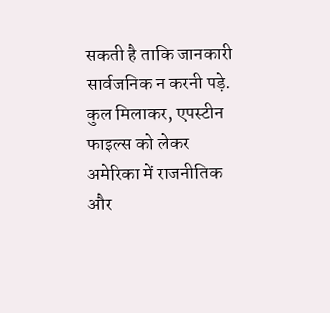सकती है ताकि जानकारी सार्वजनिक न करनी पड़े. कुल मिलाकर, एपस्टीन फाइल्स को लेकर अमेरिका में राजनीतिक और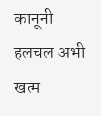कानूनी हलचल अभी खत्म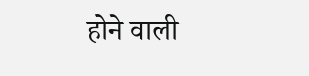होने वाली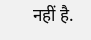नहीं है.